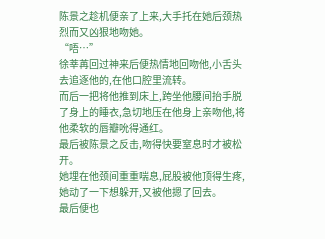陈景之趁机便亲了上来,大手托在她后颈热烈而又凶狠地吻她。
“唔…”
徐莘苒回过神来后便热情地回吻他,小舌头去追逐他的,在他口腔里流转。
而后一把将他推到床上,跨坐他腰间抬手脱了身上的睡衣,急切地压在他身上亲吻他,将他柔软的唇瓣吮得通红。
最后被陈景之反击,吻得快要窒息时才被松开。
她埋在他颈间重重喘息,屁股被他顶得生疼,她动了一下想躲开,又被他摁了回去。
最后便也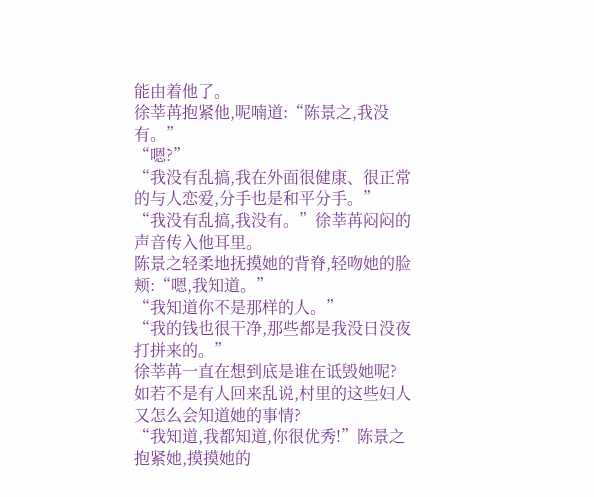能由着他了。
徐莘苒抱紧他,呢喃道:“陈景之,我没有。”
“嗯?”
“我没有乱搞,我在外面很健康、很正常的与人恋爱,分手也是和平分手。”
“我没有乱搞,我没有。”徐莘苒闷闷的声音传入他耳里。
陈景之轻柔地抚摸她的背脊,轻吻她的脸颊:“嗯,我知道。”
“我知道你不是那样的人。”
“我的钱也很干净,那些都是我没日没夜打拼来的。”
徐莘苒一直在想到底是谁在诋毁她呢?
如若不是有人回来乱说,村里的这些妇人又怎么会知道她的事情?
“我知道,我都知道,你很优秀!”陈景之抱紧她,摸摸她的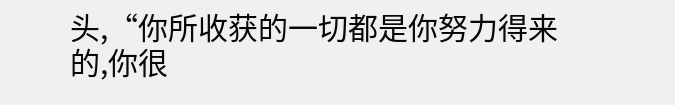头,“你所收获的一切都是你努力得来的,你很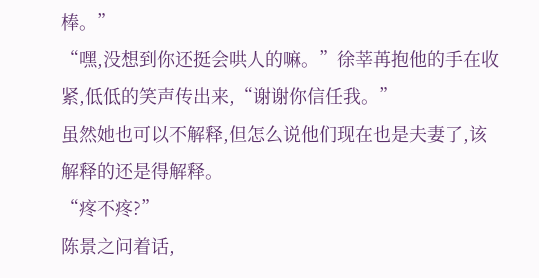棒。”
“嘿,没想到你还挺会哄人的嘛。”徐莘苒抱他的手在收紧,低低的笑声传出来,“谢谢你信任我。”
虽然她也可以不解释,但怎么说他们现在也是夫妻了,该解释的还是得解释。
“疼不疼?”
陈景之问着话,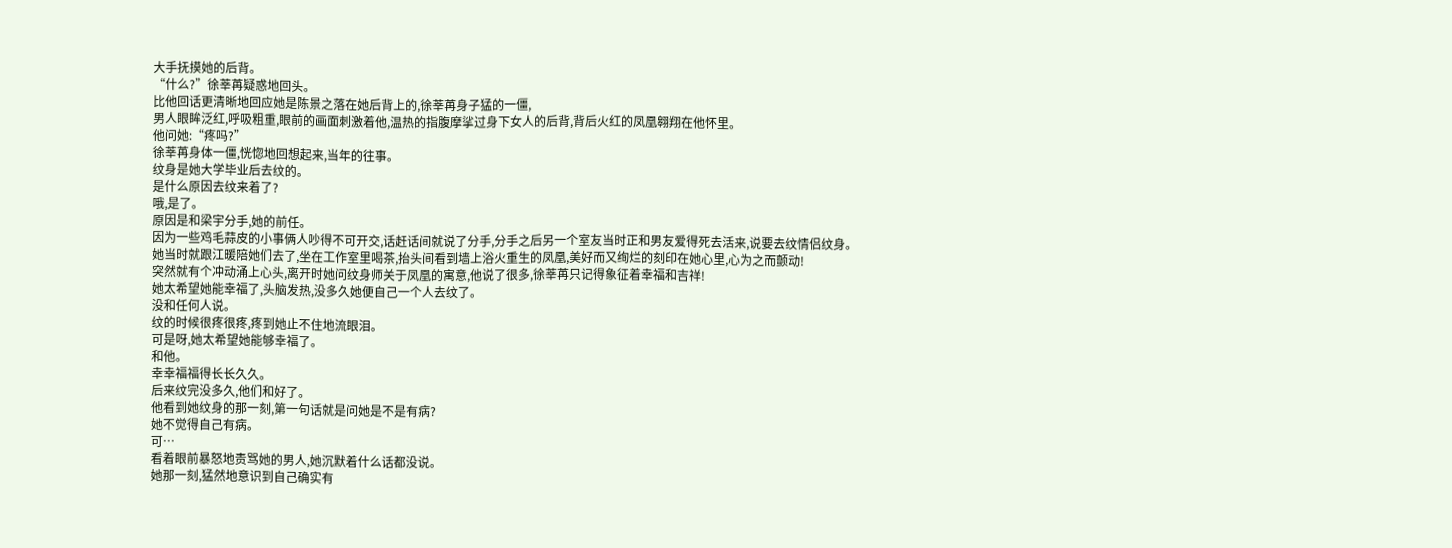大手抚摸她的后背。
“什么?”徐莘苒疑惑地回头。
比他回话更清晰地回应她是陈景之落在她后背上的,徐莘苒身子猛的一僵,
男人眼眸泛红,呼吸粗重,眼前的画面刺激着他,温热的指腹摩挲过身下女人的后背,背后火红的凤凰翱翔在他怀里。
他问她:“疼吗?”
徐莘苒身体一僵,恍惚地回想起来,当年的往事。
纹身是她大学毕业后去纹的。
是什么原因去纹来着了?
哦,是了。
原因是和梁宇分手,她的前任。
因为一些鸡毛蒜皮的小事俩人吵得不可开交,话赶话间就说了分手,分手之后另一个室友当时正和男友爱得死去活来,说要去纹情侣纹身。
她当时就跟江暖陪她们去了,坐在工作室里喝茶,抬头间看到墙上浴火重生的凤凰,美好而又绚烂的刻印在她心里,心为之而颤动!
突然就有个冲动涌上心头,离开时她问纹身师关于凤凰的寓意,他说了很多,徐莘苒只记得象征着幸福和吉祥!
她太希望她能幸福了,头脑发热,没多久她便自己一个人去纹了。
没和任何人说。
纹的时候很疼很疼,疼到她止不住地流眼泪。
可是呀,她太希望她能够幸福了。
和他。
幸幸福福得长长久久。
后来纹完没多久,他们和好了。
他看到她纹身的那一刻,第一句话就是问她是不是有病?
她不觉得自己有病。
可…
看着眼前暴怒地责骂她的男人,她沉默着什么话都没说。
她那一刻,猛然地意识到自己确实有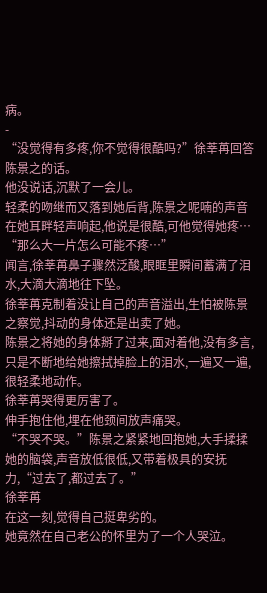病。
-
“没觉得有多疼,你不觉得很酷吗?”徐莘苒回答陈景之的话。
他没说话,沉默了一会儿。
轻柔的吻继而又落到她后背,陈景之呢喃的声音在她耳畔轻声响起,他说是很酷,可他觉得她疼…
“那么大一片怎么可能不疼…”
闻言,徐莘苒鼻子骤然泛酸,眼眶里瞬间蓄满了泪水,大滴大滴地往下坠。
徐莘苒克制着没让自己的声音溢出,生怕被陈景之察觉,抖动的身体还是出卖了她。
陈景之将她的身体掰了过来,面对着他,没有多言,只是不断地给她擦拭掉脸上的泪水,一遍又一遍,很轻柔地动作。
徐莘苒哭得更厉害了。
伸手抱住他,埋在他颈间放声痛哭。
“不哭不哭。”陈景之紧紧地回抱她,大手揉揉她的脑袋,声音放低很低,又带着极具的安抚力,“过去了,都过去了。”
徐莘苒
在这一刻,觉得自己挺卑劣的。
她竟然在自己老公的怀里为了一个人哭泣。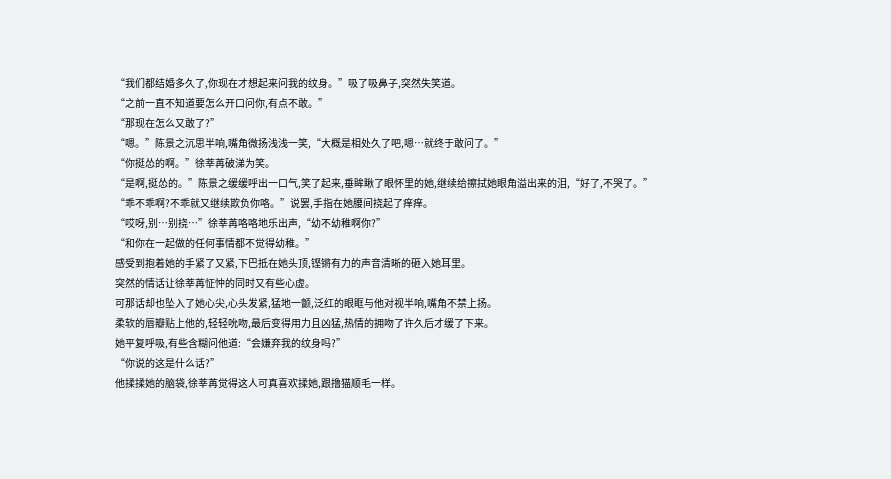“我们都结婚多久了,你现在才想起来问我的纹身。”吸了吸鼻子,突然失笑道。
“之前一直不知道要怎么开口问你,有点不敢。”
“那现在怎么又敢了?”
“嗯。”陈景之沉思半响,嘴角微扬浅浅一笑,“大概是相处久了吧,嗯…就终于敢问了。”
“你挺怂的啊。”徐莘苒破涕为笑。
“是啊,挺怂的。”陈景之缓缓呼出一口气,笑了起来,垂眸瞅了眼怀里的她,继续给擦拭她眼角溢出来的泪,“好了,不哭了。”
“乖不乖啊?不乖就又继续欺负你咯。”说罢,手指在她腰间挠起了痒痒。
“哎呀,别…别挠…”徐莘苒咯咯地乐出声,“幼不幼稚啊你?”
“和你在一起做的任何事情都不觉得幼稚。”
感受到抱着她的手紧了又紧,下巴抵在她头顶,铿锵有力的声音清晰的砸入她耳里。
突然的情话让徐莘苒怔忡的同时又有些心虚。
可那话却也坠入了她心尖,心头发紧,猛地一颤,泛红的眼眶与他对视半响,嘴角不禁上扬。
柔软的唇瓣贴上他的,轻轻吮吻,最后变得用力且凶猛,热情的拥吻了许久后才缓了下来。
她平复呼吸,有些含糊问他道:“会嫌弃我的纹身吗?”
“你说的这是什么话?”
他揉揉她的脑袋,徐莘苒觉得这人可真喜欢揉她,跟撸猫顺毛一样。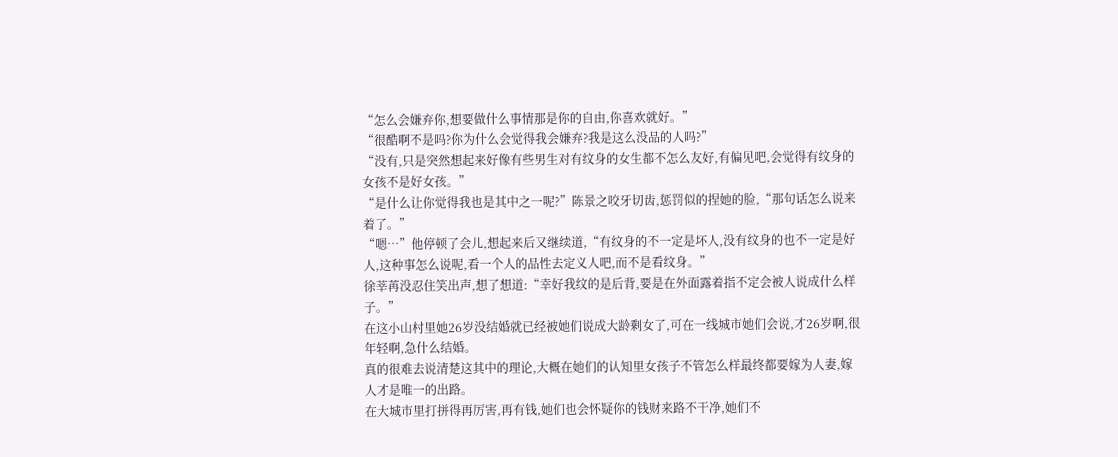“怎么会嫌弃你,想要做什么事情那是你的自由,你喜欢就好。”
“很酷啊不是吗?你为什么会觉得我会嫌弃?我是这么没品的人吗?”
“没有,只是突然想起来好像有些男生对有纹身的女生都不怎么友好,有偏见吧,会觉得有纹身的女孩不是好女孩。”
“是什么让你觉得我也是其中之一呢?”陈景之咬牙切齿,惩罚似的捏她的脸,“那句话怎么说来着了。”
“嗯…”他停顿了会儿,想起来后又继续道,“有纹身的不一定是坏人,没有纹身的也不一定是好人,这种事怎么说呢,看一个人的品性去定义人吧,而不是看纹身。”
徐莘苒没忍住笑出声,想了想道:“幸好我纹的是后背,要是在外面露着指不定会被人说成什么样子。”
在这小山村里她26岁没结婚就已经被她们说成大龄剩女了,可在一线城市她们会说,才26岁啊,很年轻啊,急什么结婚。
真的很难去说清楚这其中的理论,大概在她们的认知里女孩子不管怎么样最终都要嫁为人妻,嫁人才是唯一的出路。
在大城市里打拼得再厉害,再有钱,她们也会怀疑你的钱财来路不干净,她们不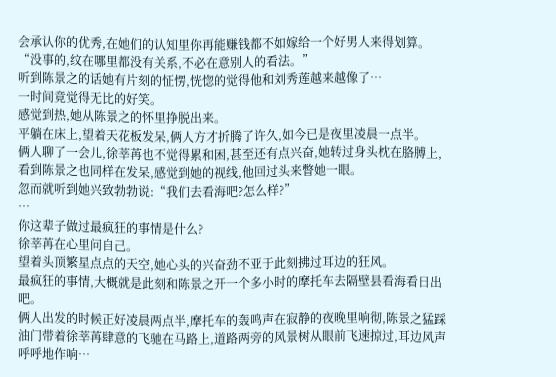会承认你的优秀,在她们的认知里你再能赚钱都不如嫁给一个好男人来得划算。
“没事的,纹在哪里都没有关系,不必在意别人的看法。”
听到陈景之的话她有片刻的怔愣,恍惚的觉得他和刘秀莲越来越像了…
一时间竟觉得无比的好笑。
感觉到热,她从陈景之的怀里挣脱出来。
平躺在床上,望着天花板发呆,俩人方才折腾了许久,如今已是夜里凌晨一点半。
俩人聊了一会儿,徐莘苒也不觉得累和困,甚至还有点兴奋,她转过身头枕在胳膊上,看到陈景之也同样在发呆,感觉到她的视线,他回过头来瞥她一眼。
忽而就听到她兴致勃勃说:“我们去看海吧?怎么样?”
…
你这辈子做过最疯狂的事情是什么?
徐莘苒在心里问自己。
望着头顶繁星点点的天空,她心头的兴奋劲不亚于此刻拂过耳边的狂风。
最疯狂的事情,大概就是此刻和陈景之开一个多小时的摩托车去隔壁县看海看日出吧。
俩人出发的时候正好凌晨两点半,摩托车的轰鸣声在寂静的夜晚里响彻,陈景之猛踩油门带着徐莘苒肆意的飞驰在马路上,道路两旁的风景树从眼前飞速掠过,耳边风声呼呼地作响…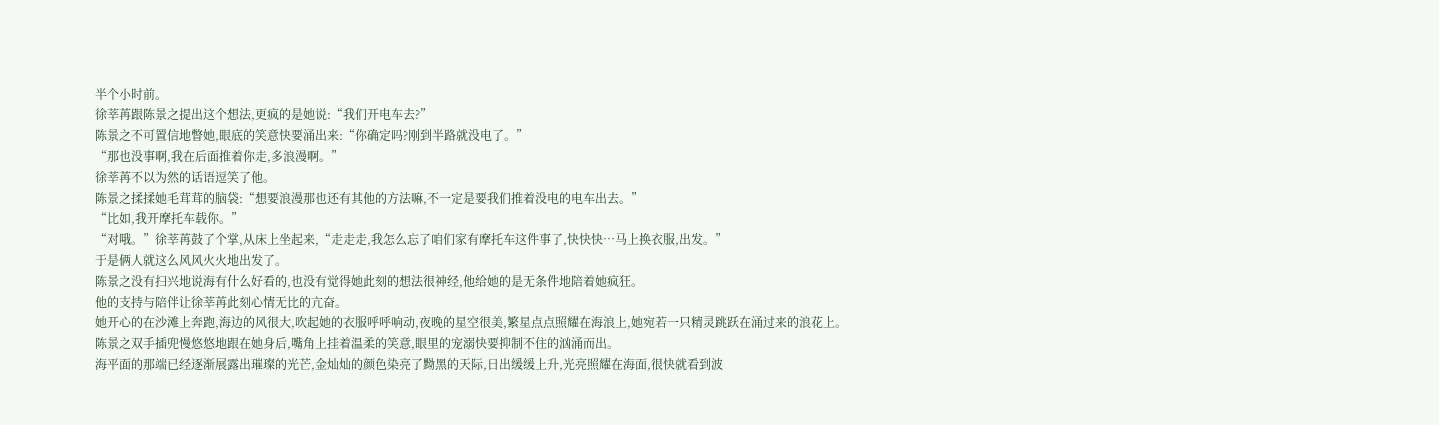半个小时前。
徐莘苒跟陈景之提出这个想法,更疯的是她说:“我们开电车去?”
陈景之不可置信地瞥她,眼底的笑意快要涌出来:“你确定吗?刚到半路就没电了。”
“那也没事啊,我在后面推着你走,多浪漫啊。”
徐莘苒不以为然的话语逗笑了他。
陈景之揉揉她毛茸茸的脑袋:“想要浪漫那也还有其他的方法嘛,不一定是要我们推着没电的电车出去。”
“比如,我开摩托车载你。”
“对哦。”徐莘苒鼓了个掌,从床上坐起来,“走走走,我怎么忘了咱们家有摩托车这件事了,快快快…马上换衣服,出发。”
于是俩人就这么风风火火地出发了。
陈景之没有扫兴地说海有什么好看的,也没有觉得她此刻的想法很神经,他给她的是无条件地陪着她疯狂。
他的支持与陪伴让徐莘苒此刻心情无比的亢奋。
她开心的在沙滩上奔跑,海边的风很大,吹起她的衣服呼呼响动,夜晚的星空很美,繁星点点照耀在海浪上,她宛若一只精灵跳跃在涌过来的浪花上。
陈景之双手插兜慢悠悠地跟在她身后,嘴角上挂着温柔的笑意,眼里的宠溺快要抑制不住的汹涌而出。
海平面的那端已经逐渐展露出璀璨的光芒,金灿灿的颜色染亮了黝黑的天际,日出缓缓上升,光亮照耀在海面,很快就看到波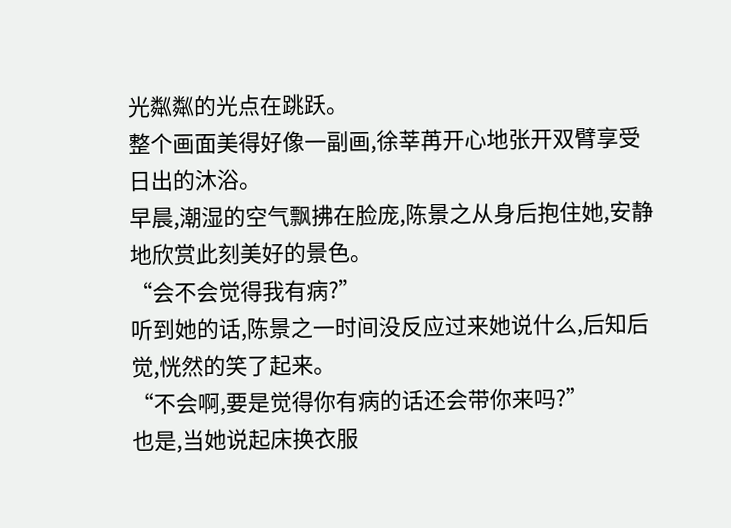光粼粼的光点在跳跃。
整个画面美得好像一副画,徐莘苒开心地张开双臂享受日出的沐浴。
早晨,潮湿的空气飘拂在脸庞,陈景之从身后抱住她,安静地欣赏此刻美好的景色。
“会不会觉得我有病?”
听到她的话,陈景之一时间没反应过来她说什么,后知后觉,恍然的笑了起来。
“不会啊,要是觉得你有病的话还会带你来吗?”
也是,当她说起床换衣服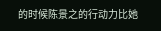的时候陈景之的行动力比她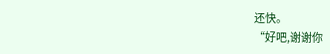还快。
“好吧,谢谢你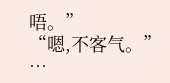唔。”
“嗯,不客气。”
…